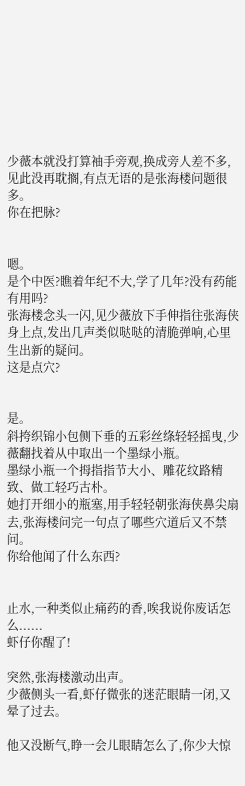少薇本就没打算袖手旁观,换成旁人差不多,见此没再耽搁,有点无语的是张海楼问题很多。
你在把脉?


嗯。
是个中医?瞧着年纪不大,学了几年?没有药能有用吗?
张海楼念头一闪,见少薇放下手伸指往张海侠身上点,发出几声类似哒哒的清脆弹响,心里生出新的疑问。
这是点穴?


是。
斜挎织锦小包侧下垂的五彩丝绦轻轻摇曳,少薇翻找着从中取出一个墨绿小瓶。
墨绿小瓶一个拇指指节大小、雕花纹路精致、做工轻巧古朴。
她打开细小的瓶塞,用手轻轻朝张海侠鼻尖扇去,张海楼问完一句点了哪些穴道后又不禁问。
你给他闻了什么东西?


止水,一种类似止痛药的香,唉我说你废话怎么......
虾仔你醒了!

突然,张海楼激动出声。
少薇侧头一看,虾仔微张的迷茫眼睛一闭,又晕了过去。

他又没断气,睁一会儿眼睛怎么了,你少大惊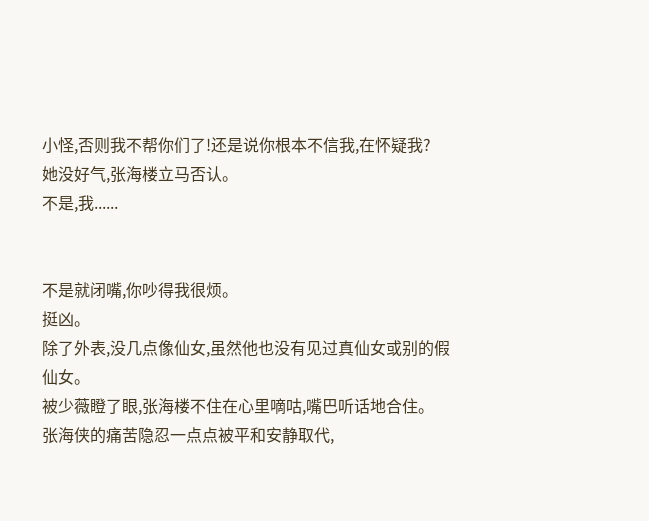小怪,否则我不帮你们了!还是说你根本不信我,在怀疑我?
她没好气,张海楼立马否认。
不是,我......


不是就闭嘴,你吵得我很烦。
挺凶。
除了外表,没几点像仙女,虽然他也没有见过真仙女或别的假仙女。
被少薇瞪了眼,张海楼不住在心里嘀咕,嘴巴听话地合住。
张海侠的痛苦隐忍一点点被平和安静取代,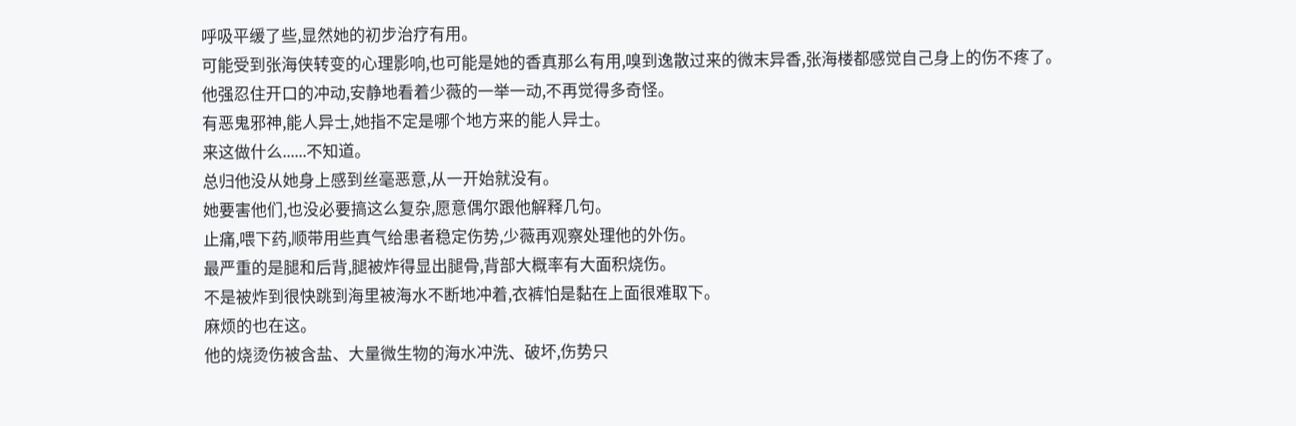呼吸平缓了些,显然她的初步治疗有用。
可能受到张海侠转变的心理影响,也可能是她的香真那么有用,嗅到逸散过来的微末异香,张海楼都感觉自己身上的伤不疼了。
他强忍住开口的冲动,安静地看着少薇的一举一动,不再觉得多奇怪。
有恶鬼邪神,能人异士,她指不定是哪个地方来的能人异士。
来这做什么......不知道。
总归他没从她身上感到丝毫恶意,从一开始就没有。
她要害他们,也没必要搞这么复杂,愿意偶尔跟他解释几句。
止痛,喂下药,顺带用些真气给患者稳定伤势,少薇再观察处理他的外伤。
最严重的是腿和后背,腿被炸得显出腿骨,背部大概率有大面积烧伤。
不是被炸到很快跳到海里被海水不断地冲着,衣裤怕是黏在上面很难取下。
麻烦的也在这。
他的烧烫伤被含盐、大量微生物的海水冲洗、破坏,伤势只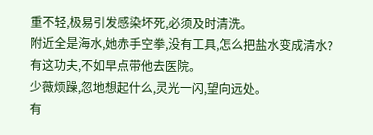重不轻,极易引发感染坏死,必须及时清洗。
附近全是海水,她赤手空拳,没有工具,怎么把盐水变成清水?
有这功夫,不如早点带他去医院。
少薇烦躁,忽地想起什么,灵光一闪,望向远处。
有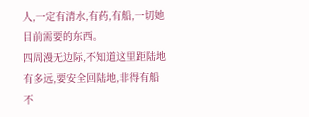人,一定有清水,有药,有船,一切她目前需要的东西。
四周漫无边际,不知道这里距陆地有多远,要安全回陆地,非得有船不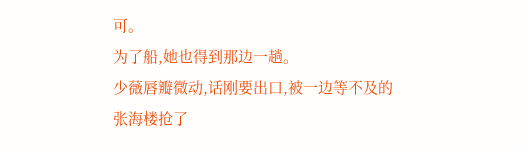可。
为了船,她也得到那边一趟。
少薇唇瓣微动,话刚要出口,被一边等不及的张海楼抢了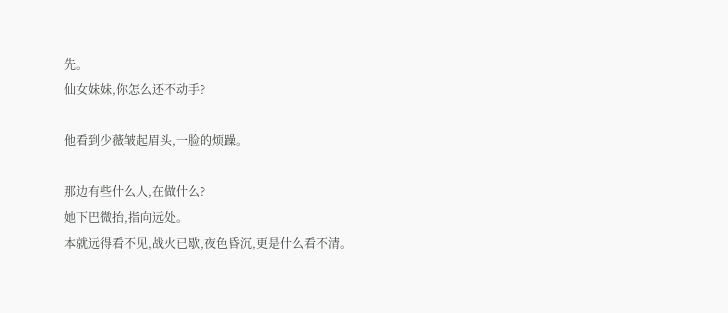先。
仙女妹妹,你怎么还不动手?

他看到少薇皱起眉头,一脸的烦躁。

那边有些什么人,在做什么?
她下巴微抬,指向远处。
本就远得看不见,战火已歇,夜色昏沉,更是什么看不清。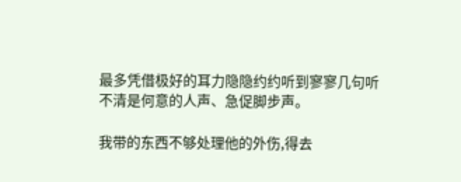最多凭借极好的耳力隐隐约约听到寥寥几句听不清是何意的人声、急促脚步声。

我带的东西不够处理他的外伤,得去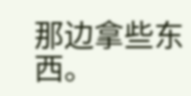那边拿些东西。